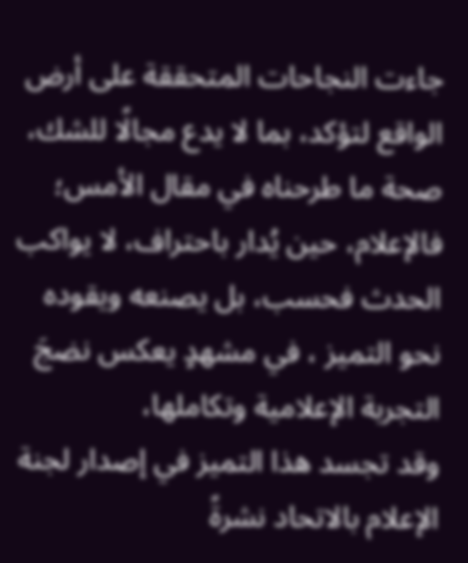جاءت النجاحات المتحققة على أرض الواقع لتؤكد، بما لا يدع مجالًا للشك، صحة ما طرحناه في مقال الأمس؛ فالإعلام، حين يُدار باحتراف، لا يواكب الحدث فحسب، بل يصنعه ويقوده نحو التميز ، في مشهدٍ يعكس نضجَ التجربة الإعلامية وتكاملها،
وقد تجسد هذا التميز في إصدار لجنة الإعلام بالاتحاد نشرةً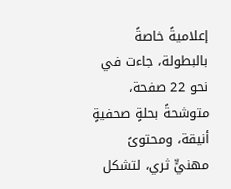إعلاميةً خاصةً بالبطولة، جاءت في نحو 22 صفحة، متوشحةً بحلةٍ صحفيةٍ أنيقة، ومحتوىً مهنيٍّ ثري، لتشكل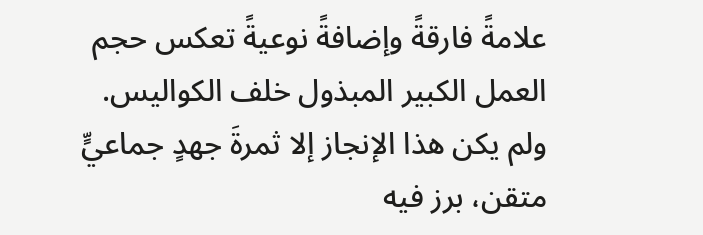علامةً فارقةً وإضافةً نوعيةً تعكس حجم العمل الكبير المبذول خلف الكواليس.
ولم يكن هذا الإنجاز إلا ثمرةَ جهدٍ جماعيٍّ متقن، برز فيه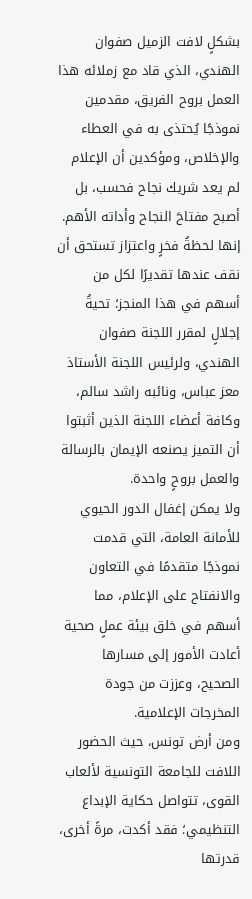بشكلٍ لافت الزميل صفوان الهندي، الذي قاد مع زملائه هذا العمل بروح الفريق، مقدمين نموذجًا يُحتذى به في العطاء والإخلاص، ومؤكدين أن الإعلام لم يعد شريك نجاح فحسب، بل أصبح مفتاحَ النجاح وأداته الأهم.
إنها لحظةُ فخرٍ واعتزاز تستحق أن نقف عندها تقديرًا لكل من أسهم في هذا المنجز؛ تحيةُ إجلالٍ لمقرر اللجنة صفوان الهندي، ولرئيس اللجنة الأستاذ معز عباس، ونائبه راشد سالم، وكافة أعضاء اللجنة الذين أثبتوا أن التميز يصنعه الإيمان بالرسالة والعمل بروحٍ واحدة.
ولا يمكن إغفال الدور الحيوي للأمانة العامة، التي قدمت نموذجًا متقدمًا في التعاون والانفتاح على الإعلام، مما أسهم في خلق بيئة عملٍ صحية أعادت الأمور إلى مسارها الصحيح، وعززت من جودة المخرجات الإعلامية.
ومن أرض تونس، حيث الحضور اللافت للجامعة التونسية لألعاب القوى، تتواصل حكاية الإبداع التنظيمي؛ فقد أكدت، مرةً أخرى، قدرتها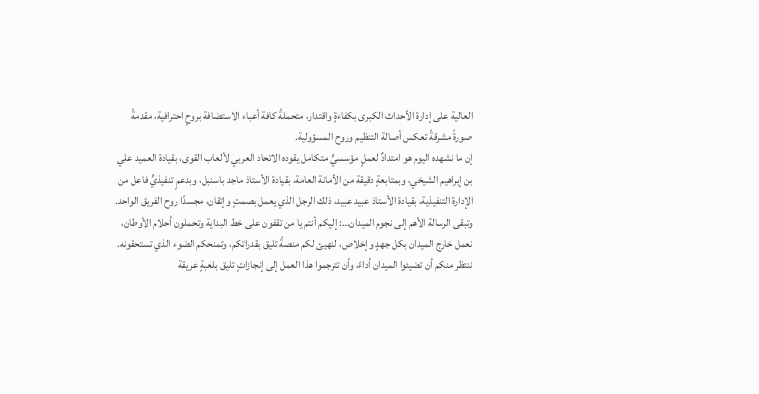العالية على إدارة الأحداث الكبرى بكفاءةٍ واقتدار، متحملةً كافة أعباء الاستضافة بروحٍ احترافية، مقدمةً صورةً مشرقةً تعكس أصالة التنظيم وروح المسؤولية.
إن ما نشهده اليوم هو امتدادٌ لعملٍ مؤسسيٍّ متكامل يقوده الاتحاد العربي لألعاب القوى، بقيادة العميد علي بن إبراهيم الشيخي، وبمتابعةٍ دقيقة من الأمانة العامة، بقيادة الأستاذ ماجد باسنبل، وبدعمٍ تنفيذيٍّ فاعل من الإدارة التنفيذية، بقيادة الأستاذ عبيد عبيد، ذلك الرجل الذي يعمل بصمتٍ وإتقان، مجسدًا روح الفريق الواحد.
وتبقى الرسالة الأهم إلى نجوم الميدان…: إليكم أنتم يا من تقفون على خط البداية وتحملون أحلام الأوطان، نعمل خارج الميدان بكل جهدٍ وإخلاص، لنهيئ لكم منصةً تليق بقدراتكم، وتمنحكم الضوء الذي تستحقونه.
ننتظر منكم أن تضيئوا الميدان أداءً، وأن تترجموا هذا العمل إلى إنجازاتٍ تليق بلعبةٍ عريقة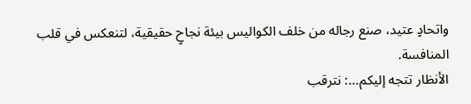واتحادٍ عتيد، صنع رجاله من خلف الكواليس بيئة نجاحٍ حقيقية، لتنعكس في قلب المنافسة.
الأنظار تتجه إليكم…: نترقب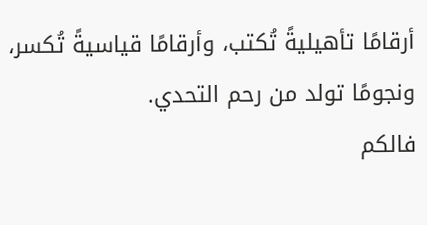أرقامًا تأهيليةً تُكتب، وأرقامًا قياسيةً تُكسر، ونجومًا تولد من رحم التحدي.
فالكم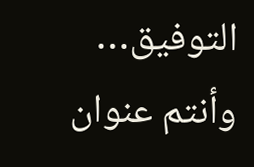التوفيق… وأنتم عنوان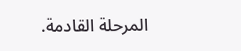المرحلة القادمة.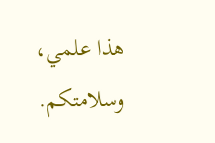هذا علمي، وسلامتكم.